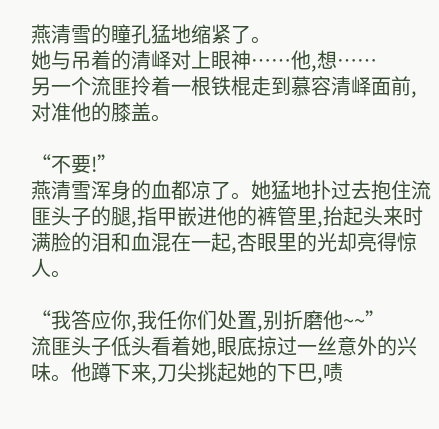燕清雪的瞳孔猛地缩紧了。
她与吊着的清峄对上眼神……他,想……
另一个流匪拎着一根铁棍走到慕容清峄面前,对准他的膝盖。

“不要!”
燕清雪浑身的血都凉了。她猛地扑过去抱住流匪头子的腿,指甲嵌进他的裤管里,抬起头来时满脸的泪和血混在一起,杏眼里的光却亮得惊人。

“我答应你,我任你们处置,别折磨他~~”
流匪头子低头看着她,眼底掠过一丝意外的兴味。他蹲下来,刀尖挑起她的下巴,啧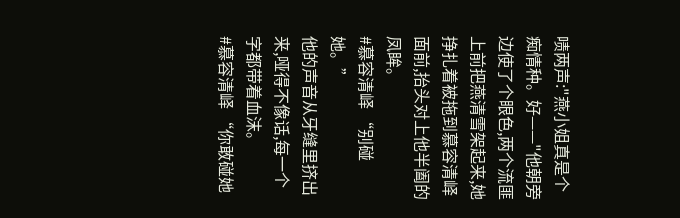啧两声:"燕小姐真是个痴情种。好——"他朝旁边使了个眼色,两个流匪上前把燕清雪架起来,她挣扎着被拖到慕容清峄面前,抬头对上他半阖的凤眸。
#慕容清峄 “别碰她。”
他的声音从牙缝里挤出来,哑得不像话,每一个字都带着血沫。
#慕容清峄 “你敢碰她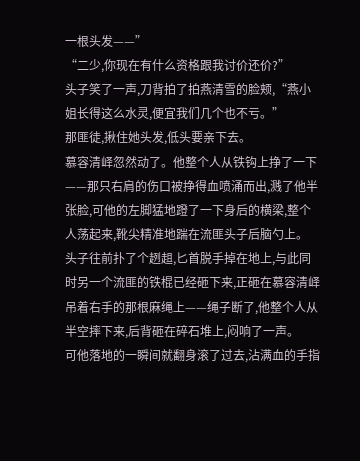一根头发——”
“二少,你现在有什么资格跟我讨价还价?”
头子笑了一声,刀背拍了拍燕清雪的脸颊,“燕小姐长得这么水灵,便宜我们几个也不亏。”
那匪徒,揪住她头发,低头要亲下去。
慕容清峄忽然动了。他整个人从铁钩上挣了一下——那只右肩的伤口被挣得血喷涌而出,溅了他半张脸,可他的左脚猛地蹬了一下身后的横梁,整个人荡起来,靴尖精准地踹在流匪头子后脑勺上。
头子往前扑了个趔趄,匕首脱手掉在地上,与此同时另一个流匪的铁棍已经砸下来,正砸在慕容清峄吊着右手的那根麻绳上——绳子断了,他整个人从半空摔下来,后背砸在碎石堆上,闷响了一声。
可他落地的一瞬间就翻身滚了过去,沾满血的手指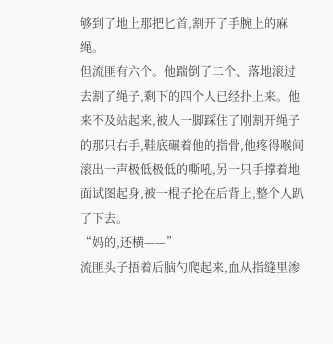够到了地上那把匕首,割开了手腕上的麻绳。
但流匪有六个。他踹倒了二个、落地滚过去割了绳子,剩下的四个人已经扑上来。他来不及站起来,被人一脚踩住了刚割开绳子的那只右手,鞋底碾着他的指骨,他疼得喉间滚出一声极低极低的嘶吼,另一只手撑着地面试图起身,被一棍子抡在后背上,整个人趴了下去。
“妈的,还横——”
流匪头子捂着后脑勺爬起来,血从指缝里渗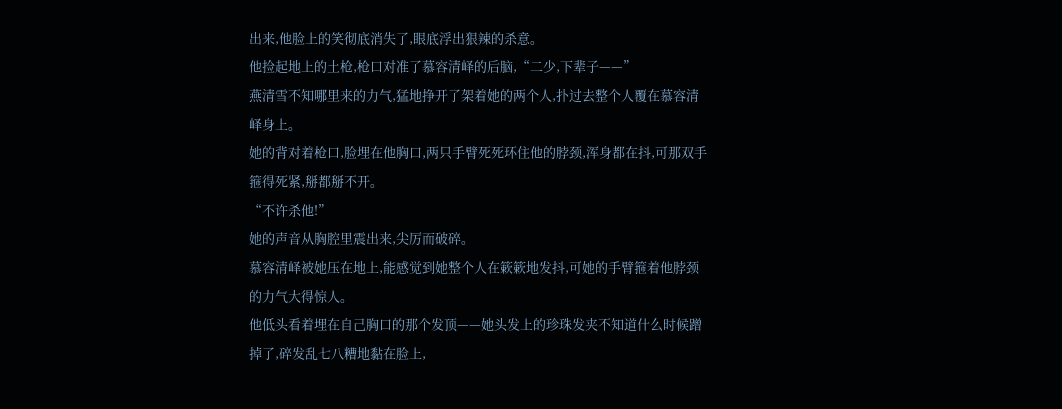出来,他脸上的笑彻底消失了,眼底浮出狠辣的杀意。
他捡起地上的土枪,枪口对准了慕容清峄的后脑,“二少,下辈子——”
燕清雪不知哪里来的力气,猛地挣开了架着她的两个人,扑过去整个人覆在慕容清峄身上。
她的背对着枪口,脸埋在他胸口,两只手臂死死环住他的脖颈,浑身都在抖,可那双手箍得死紧,掰都掰不开。
“不许杀他!”
她的声音从胸腔里震出来,尖厉而破碎。
慕容清峄被她压在地上,能感觉到她整个人在簌簌地发抖,可她的手臂箍着他脖颈的力气大得惊人。
他低头看着埋在自己胸口的那个发顶——她头发上的珍珠发夹不知道什么时候蹭掉了,碎发乱七八糟地黏在脸上,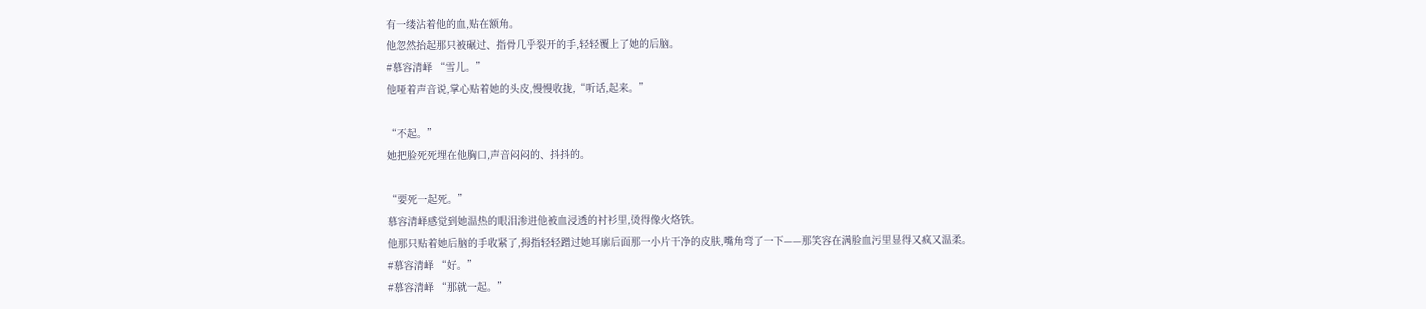有一缕沾着他的血,贴在额角。
他忽然抬起那只被碾过、指骨几乎裂开的手,轻轻覆上了她的后脑。
#慕容清峄 “雪儿。”
他哑着声音说,掌心贴着她的头皮,慢慢收拢,“听话,起来。”

“不起。”
她把脸死死埋在他胸口,声音闷闷的、抖抖的。

“要死一起死。”
慕容清峄感觉到她温热的眼泪渗进他被血浸透的衬衫里,烫得像火烙铁。
他那只贴着她后脑的手收紧了,拇指轻轻蹭过她耳廓后面那一小片干净的皮肤,嘴角弯了一下——那笑容在满脸血污里显得又疯又温柔。
#慕容清峄 “好。”
#慕容清峄 “那就一起。”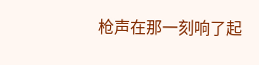枪声在那一刻响了起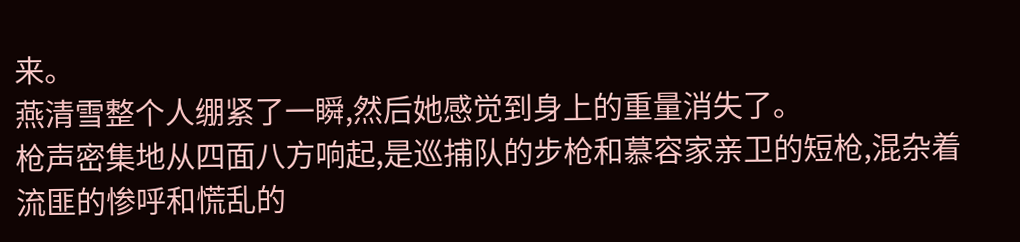来。
燕清雪整个人绷紧了一瞬,然后她感觉到身上的重量消失了。
枪声密集地从四面八方响起,是巡捕队的步枪和慕容家亲卫的短枪,混杂着流匪的惨呼和慌乱的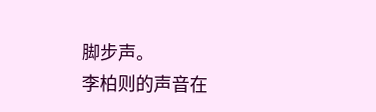脚步声。
李柏则的声音在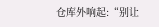仓库外响起:“别让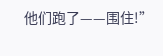他们跑了——围住!”